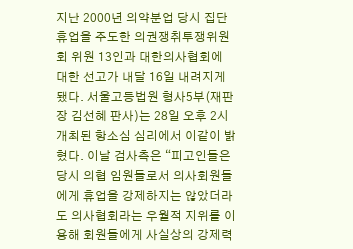지난 2000년 의약분업 당시 집단휴업을 주도한 의권쟁취투쟁위원회 위원 13인과 대한의사협회에 대한 선고가 내달 16일 내려지게 됐다. 서울고등법원 형사5부(재판장 김선혜 판사)는 28일 오후 2시 개최된 항소심 심리에서 이같이 밝혔다. 이날 검사측은 “피고인들은 당시 의협 임원들로서 의사회원들에게 휴업을 강제하지는 않았더라도 의사협회라는 우월적 지위를 이용해 회원들에게 사실상의 강제력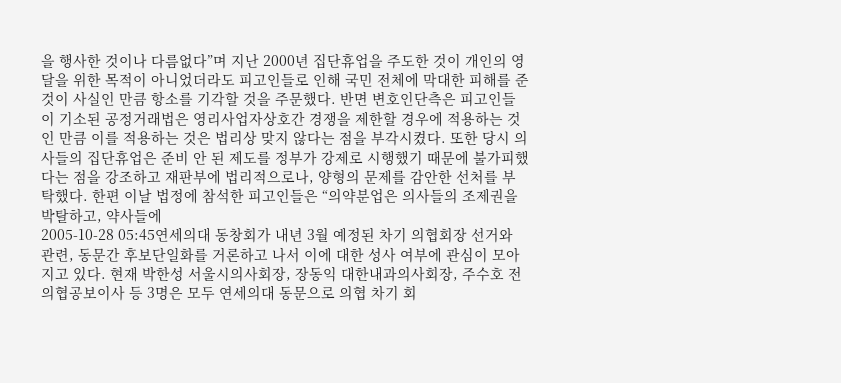을 행사한 것이나 다름없다”며 지난 2000년 집단휴업을 주도한 것이 개인의 영달을 위한 목적이 아니었더라도 피고인들로 인해 국민 전체에 막대한 피해를 준 것이 사실인 만큼 항소를 기각할 것을 주문했다. 반면 변호인단측은 피고인들이 기소된 공정거래법은 영리사업자상호간 경쟁을 제한할 경우에 적용하는 것인 만큼 이를 적용하는 것은 법리상 맞지 않다는 점을 부각시켰다. 또한 당시 의사들의 집단휴업은 준비 안 된 제도를 정부가 강제로 시행했기 때문에 불가피했다는 점을 강조하고 재판부에 법리적으로나, 양형의 문제를 감안한 선처를 부탁했다. 한편 이날 법정에 참석한 피고인들은 “의약분업은 의사들의 조제권을 박탈하고, 약사들에
2005-10-28 05:45연세의대 동창회가 내년 3월 예정된 차기 의협회장 선거와 관련, 동문간 후보단일화를 거론하고 나서 이에 대한 성사 여부에 관심이 모아지고 있다. 현재 박한성 서울시의사회장, 장동익 대한내과의사회장, 주수호 전 의협공보이사 등 3명은 모두 연세의대 동문으로 의협 차기 회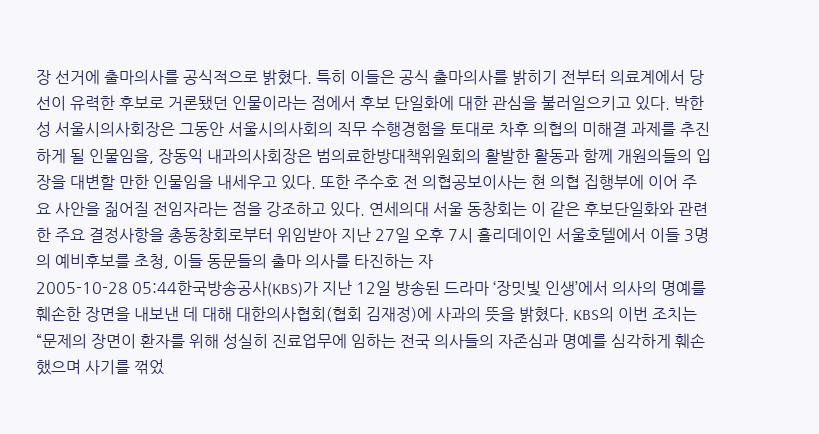장 선거에 출마의사를 공식적으로 밝혔다. 특히 이들은 공식 출마의사를 밝히기 전부터 의료계에서 당선이 유력한 후보로 거론됐던 인물이라는 점에서 후보 단일화에 대한 관심을 불러일으키고 있다. 박한성 서울시의사회장은 그동안 서울시의사회의 직무 수행경험을 토대로 차후 의협의 미해결 과제를 추진하게 될 인물임을, 장동익 내과의사회장은 범의료한방대책위원회의 활발한 활동과 함께 개원의들의 입장을 대변할 만한 인물임을 내세우고 있다. 또한 주수호 전 의협공보이사는 현 의협 집행부에 이어 주요 사안을 짊어질 전임자라는 점을 강조하고 있다. 연세의대 서울 동창회는 이 같은 후보단일화와 관련한 주요 결정사항을 총동창회로부터 위임받아 지난 27일 오후 7시 홀리데이인 서울호텔에서 이들 3명의 예비후보를 초청, 이들 동문들의 출마 의사를 타진하는 자
2005-10-28 05:44한국방송공사(KBS)가 지난 12일 방송된 드라마 ‘장밋빛 인생’에서 의사의 명예를 훼손한 장면을 내보낸 데 대해 대한의사협회(협회 김재정)에 사과의 뜻을 밝혔다. KBS의 이번 조치는 “문제의 장면이 환자를 위해 성실히 진료업무에 임하는 전국 의사들의 자존심과 명예를 심각하게 훼손했으며 사기를 꺾었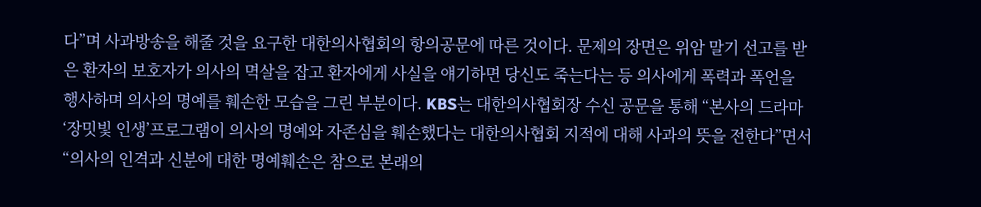다”며 사과방송을 해줄 것을 요구한 대한의사협회의 항의공문에 따른 것이다. 문제의 장면은 위암 말기 선고를 받은 환자의 보호자가 의사의 멱살을 잡고 환자에게 사실을 얘기하면 당신도 죽는다는 등 의사에게 폭력과 폭언을 행사하며 의사의 명예를 훼손한 모습을 그린 부분이다. KBS는 대한의사협회장 수신 공문을 통해 “본사의 드라마 ‘장밋빛 인생’프로그램이 의사의 명예와 자존심을 훼손했다는 대한의사협회 지적에 대해 사과의 뜻을 전한다”면서 “의사의 인격과 신분에 대한 명예훼손은 참으로 본래의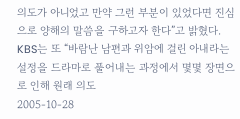의도가 아니었고 만약 그런 부분이 있었다면 진심으로 양해의 말씀을 구하고자 한다”고 밝혔다. KBS는 또 “바람난 남편과 위암에 걸린 아내라는 설정을 드라마로 풀어내는 과정에서 몇몇 장면으로 인해 원래 의도
2005-10-28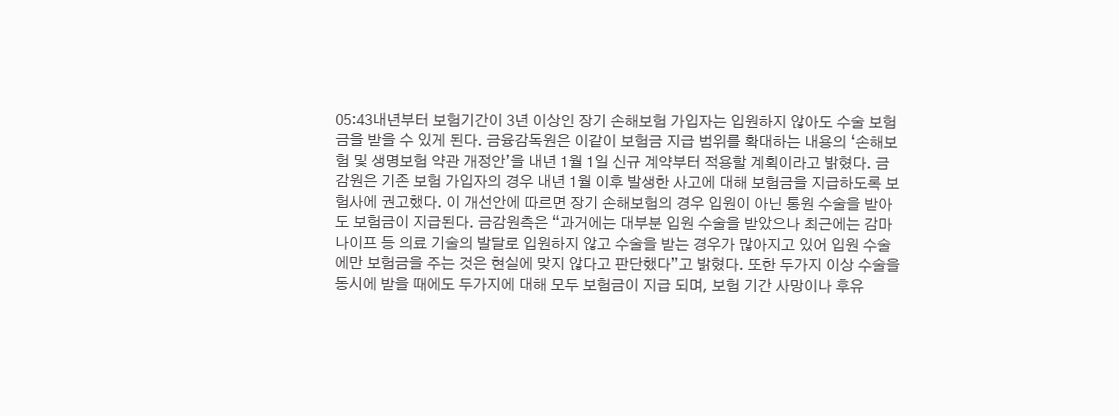05:43내년부터 보험기간이 3년 이상인 장기 손해보험 가입자는 입원하지 않아도 수술 보험금을 받을 수 있게 된다. 금융감독원은 이같이 보험금 지급 범위를 확대하는 내용의 ‘손해보험 및 생명보험 약관 개정안’을 내년 1월 1일 신규 계약부터 적용할 계획이라고 밝혔다. 금감원은 기존 보험 가입자의 경우 내년 1월 이후 발생한 사고에 대해 보험금을 지급하도록 보험사에 권고했다. 이 개선안에 따르면 장기 손해보험의 경우 입원이 아닌 통원 수술을 받아도 보험금이 지급된다. 금감원측은 “과거에는 대부분 입원 수술을 받았으나 최근에는 감마나이프 등 의료 기술의 발달로 입원하지 않고 수술을 받는 경우가 많아지고 있어 입원 수술에만 보험금을 주는 것은 현실에 맞지 않다고 판단했다”고 밝혔다. 또한 두가지 이상 수술을 동시에 받을 때에도 두가지에 대해 모두 보험금이 지급 되며, 보험 기간 사망이나 후유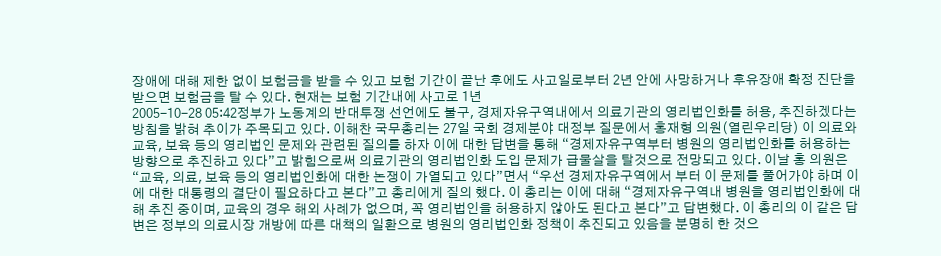장애에 대해 제한 없이 보험금을 받을 수 있고 보험 기간이 끝난 후에도 사고일로부터 2년 안에 사망하거나 후유장애 확정 진단을 받으면 보험금을 탈 수 있다. 현재는 보험 기간내에 사고로 1년
2005-10-28 05:42정부가 노동계의 반대투쟁 선언에도 불구, 경제자유구역내에서 의료기관의 영리법인화를 허용, 추진하겠다는 방침을 밝혀 추이가 주목되고 있다. 이해찬 국무총리는 27일 국회 경제분야 대정부 질문에서 홍재형 의원(열린우리당) 이 의료와 교육, 보육 등의 영리법인 문제와 관련된 질의를 하자 이에 대한 답변을 통해 “경제자유구역부터 병원의 영리법인화를 허용하는 방향으로 추진하고 있다”고 밝힘으로써 의료기관의 영리법인화 도입 문제가 급물살을 탈것으로 전망되고 있다. 이날 홍 의원은 “교육, 의료, 보육 등의 영리법인화에 대한 논쟁이 가열되고 있다”면서 “우선 경제자유구역에서 부터 이 문제를 풀어가야 하며 이에 대한 대통령의 결단이 필요하다고 본다”고 총리에게 질의 했다. 이 총리는 이에 대해 “경제자유구역내 병원을 영리법인화에 대해 추진 중이며, 교육의 경우 해외 사례가 없으며, 꼭 영리법인을 허용하지 않아도 된다고 본다”고 답변했다. 이 총리의 이 같은 답변은 정부의 의료시장 개방에 따른 대책의 일환으로 병원의 영리법인화 정책이 추진되고 있음을 분명히 한 것으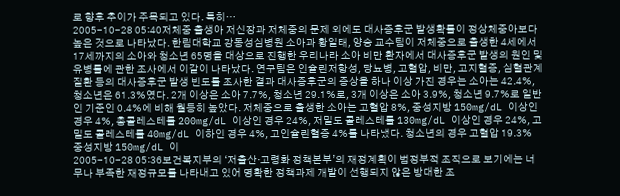로 향후 추이가 주목되고 있다. 특히…
2005-10-28 05:40저체중 출생아 저신장과 저체중의 문제 외에도 대사증후군 발생확률이 정상체중아보다 높은 것으로 나타났다. 한림대학교 강동성심병원 소아과 황일태, 양승 교수팀이 저체중으로 출생한 4세에서 17세까지의 소아와 청소년 65명을 대상으로 진행한 우리나라 소아 비만 환자에서 대사증후군 발생의 원인 및 유병률에 관한 조사에서 이같이 나타났다. 연구팀은 인슐린저항성, 당뇨병, 고혈압, 비만, 고지혈증, 심혈관계 질환 등의 대사증후군 발생 빈도를 조사한 결과 대사증후군의 증상을 하나 이상 가진 경우는 소아는 42.4%, 청소년은 61.3%였다. 2개 이상은 소아 7.7%, 청소년 29.1%로, 3개 이상은 소아 3.9%, 청소년 9.7%로 일반인 기준인 0.4%에 비해 월등히 높았다. 저체중으로 출생한 소아는 고혈압 8%, 중성지방 150mg/dL 이상인 경우 4%, 총콜레스테롤 200mg/dL 이상인 경우 24%, 저밀도 콜레스테롤 130mg/dL 이상인 경우 24%, 고밀도 콜레스테롤 40mg/dL 이하인 경우 4%, 고인슐린혈증 4%를 나타냈다. 청소년의 경우 고혈압 19.3% 중성지방 150mg/dL 이
2005-10-28 05:36보건복지부의 ‘저출산·고령화 정책본부’의 재정계획이 범정부적 조직으로 보기에는 너무나 부족한 재정규모를 나타내고 있어 명확한 정책과제 개발이 선행되지 않은 방대한 조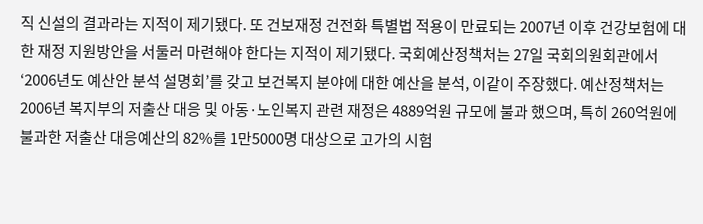직 신설의 결과라는 지적이 제기됐다. 또 건보재정 건전화 특별법 적용이 만료되는 2007년 이후 건강보험에 대한 재정 지원방안을 서둘러 마련해야 한다는 지적이 제기됐다. 국회예산정책처는 27일 국회의원회관에서 ‘2006년도 예산안 분석 설명회’를 갖고 보건복지 분야에 대한 예산을 분석, 이같이 주장했다. 예산정책처는 2006년 복지부의 저출산 대응 및 아동·노인복지 관련 재정은 4889억원 규모에 불과 했으며, 특히 260억원에 불과한 저출산 대응예산의 82%를 1만5000명 대상으로 고가의 시험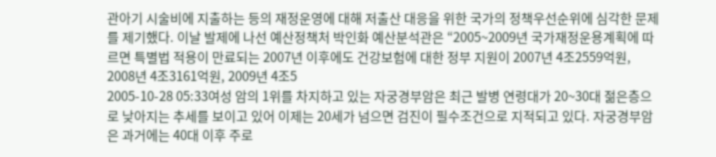관아기 시술비에 지출하는 등의 재정운영에 대해 저출산 대응을 위한 국가의 정책우선순위에 심각한 문제를 제기했다. 이날 발제에 나선 예산정책처 박인화 예산분석관은 “2005~2009년 국가재정운용계획에 따르면 특별법 적용이 만료되는 2007년 이후에도 건강보험에 대한 정부 지원이 2007년 4조2559억원, 2008년 4조3161억원, 2009년 4조5
2005-10-28 05:33여성 암의 1위를 차지하고 있는 자궁경부암은 최근 발병 연령대가 20~30대 젊은층으로 낮아지는 추세를 보이고 있어 이제는 20세가 넘으면 검진이 필수조건으로 지적되고 있다. 자궁경부암은 과거에는 40대 이후 주로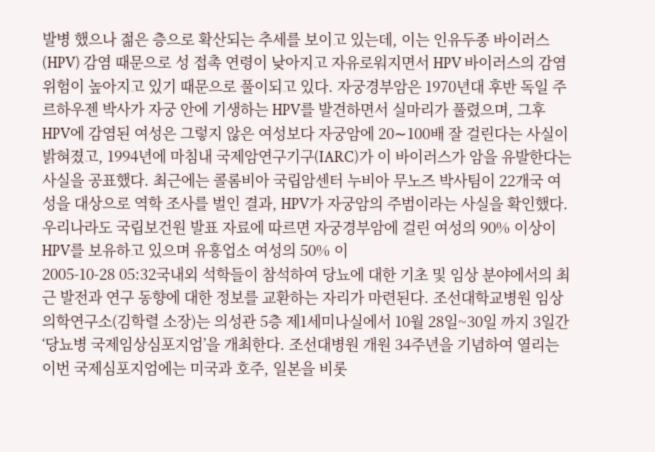발병 했으나 젊은 층으로 확산되는 추세를 보이고 있는데, 이는 인유두종 바이러스(HPV) 감염 때문으로 성 접촉 연령이 낮아지고 자유로워지면서 HPV 바이러스의 감염 위험이 높아지고 있기 때문으로 풀이되고 있다. 자궁경부암은 1970년대 후반 독일 주르하우젠 박사가 자궁 안에 기생하는 HPV를 발견하면서 실마리가 풀렸으며, 그후 HPV에 감염된 여성은 그렇지 않은 여성보다 자궁암에 20∼100배 잘 걸린다는 사실이 밝혀졌고, 1994년에 마침내 국제암연구기구(IARC)가 이 바이러스가 암을 유발한다는 사실을 공표했다. 최근에는 콜롬비아 국립암센터 누비아 무노즈 박사팀이 22개국 여성을 대상으로 역학 조사를 벌인 결과, HPV가 자궁암의 주범이라는 사실을 확인했다. 우리나라도 국립보건원 발표 자료에 따르면 자궁경부암에 걸린 여성의 90% 이상이 HPV를 보유하고 있으며 유흥업소 여성의 50% 이
2005-10-28 05:32국내외 석학들이 참석하여 당뇨에 대한 기초 및 임상 분야에서의 최근 발전과 연구 동향에 대한 정보를 교환하는 자리가 마련된다. 조선대학교병원 임상의학연구소(김학렬 소장)는 의성관 5층 제1세미나실에서 10월 28일~30일 까지 3일간 ‘당뇨병 국제임상심포지엄’을 개최한다. 조선대병원 개원 34주년을 기념하여 열리는 이번 국제심포지엄에는 미국과 호주, 일본을 비롯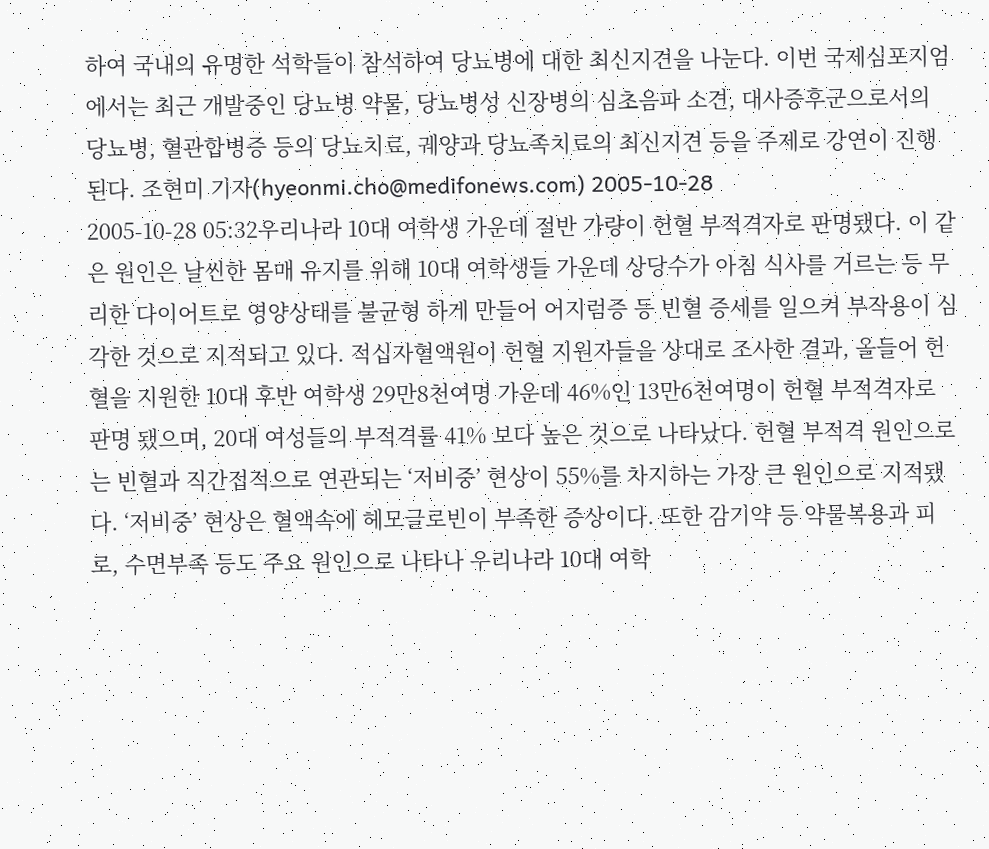하여 국내의 유명한 석학들이 참석하여 당뇨병에 대한 최신지견을 나눈다. 이번 국제심포지엄에서는 최근 개발중인 당뇨병 약물, 당뇨병성 신장병의 심초음파 소견, 대사증후군으로서의 당뇨병, 혈관합병증 등의 당뇨치료, 궤양과 당뇨족치료의 최신지견 등을 주제로 강연이 진행된다. 조현미 기자(hyeonmi.cho@medifonews.com) 2005-10-28
2005-10-28 05:32우리나라 10대 여학생 가운데 절반 가량이 헌혈 부적격자로 판명됐다. 이 같은 원인은 날씬한 몸매 유지를 위해 10대 여학생들 가운데 상당수가 아침 식사를 거르는 등 무리한 다이어트로 영양상태를 불균형 하게 만들어 어지럼증 등 빈혈 증세를 일으켜 부작용이 심각한 것으로 지적되고 있다. 적십자혈액원이 헌혈 지원자들을 상대로 조사한 결과, 올들어 헌혈을 지원한 10대 후반 여학생 29만8천여명 가운데 46%인 13만6천여명이 헌혈 부적격자로 판명 됐으며, 20대 여성들의 부적격률 41% 보다 높은 것으로 나타났다. 헌혈 부적격 원인으로는 빈혈과 직간접적으로 연관되는 ‘저비중’ 현상이 55%를 차지하는 가장 큰 원인으로 지적됐다. ‘저비중’ 현상은 혈액속에 헤모글로빈이 부족한 증상이다. 또한 감기약 등 약물복용과 피로, 수면부족 등도 주요 원인으로 나타나 우리나라 10대 여학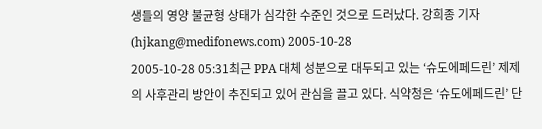생들의 영양 불균형 상태가 심각한 수준인 것으로 드러났다. 강희종 기자(hjkang@medifonews.com) 2005-10-28
2005-10-28 05:31최근 PPA 대체 성분으로 대두되고 있는 ‘슈도에페드린’ 제제의 사후관리 방안이 추진되고 있어 관심을 끌고 있다. 식약청은 ‘슈도에페드린’ 단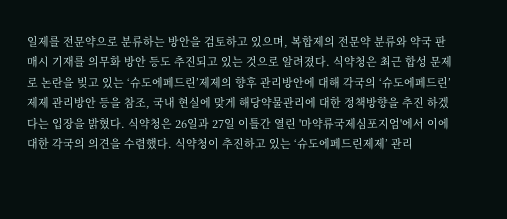일제를 전문약으로 분류하는 방안을 검토하고 있으며, 복합제의 전문약 분류와 약국 판매시 기재를 의무화 방안 등도 추진되고 있는 것으로 알려졌다. 식약청은 최근 합성 문제로 논란을 빚고 있는 ‘슈도에페드린’제제의 향후 관리방안에 대해 각국의 ‘슈도에페드린’제제 관리방안 등을 참조, 국내 현실에 맞게 해당약물관리에 대한 정책방향을 추진 하겠다는 입장을 밝혔다. 식약청은 26일과 27일 이틀간 열린 '마약류국제심포지엄'에서 이에 대한 각국의 의견을 수렴했다. 식약청이 추진하고 있는 ‘슈도에페드린제제’ 관리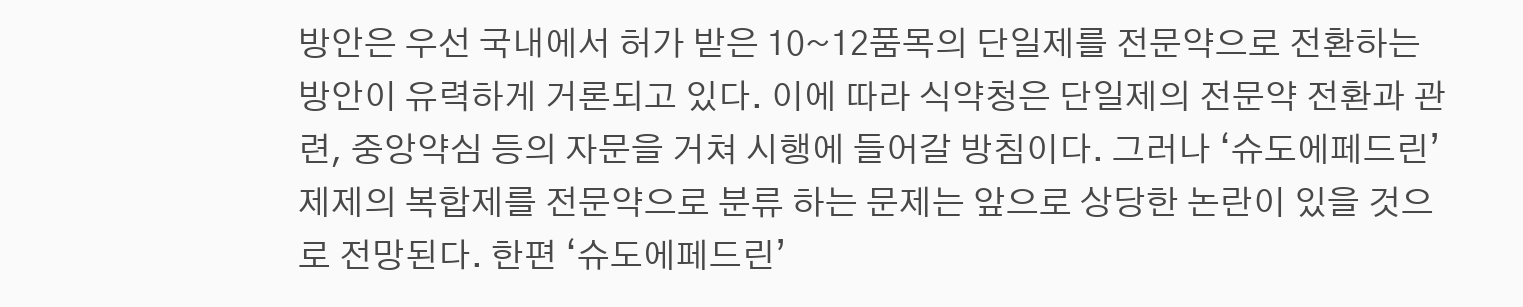방안은 우선 국내에서 허가 받은 10~12품목의 단일제를 전문약으로 전환하는 방안이 유력하게 거론되고 있다. 이에 따라 식약청은 단일제의 전문약 전환과 관련, 중앙약심 등의 자문을 거쳐 시행에 들어갈 방침이다. 그러나 ‘슈도에페드린’제제의 복합제를 전문약으로 분류 하는 문제는 앞으로 상당한 논란이 있을 것으로 전망된다. 한편 ‘슈도에페드린’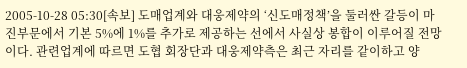2005-10-28 05:30[속보] 도매업계와 대웅제약의 ‘신도매정책’을 둘러싼 갈등이 마진부문에서 기본 5%에 1%를 추가로 제공하는 선에서 사실상 봉합이 이루어질 전망이다. 관련업계에 따르면 도협 회장단과 대웅제약측은 최근 자리를 같이하고 양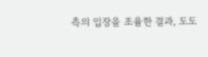측의 입장을 조율한 결과, 도도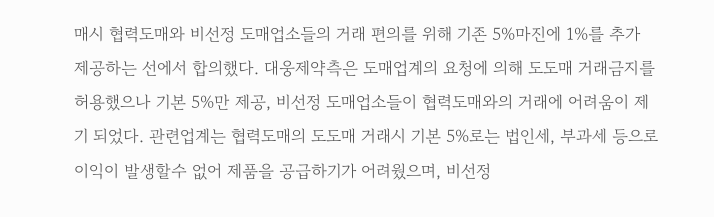매시 협력도매와 비선정 도매업소들의 거래 편의를 위해 기존 5%마진에 1%를 추가 제공하는 선에서 합의했다. 대웅제약측은 도매업계의 요청에 의해 도도매 거래금지를 허용했으나 기본 5%만 제공, 비선정 도매업소들이 협력도매와의 거래에 어려움이 제기 되었다. 관련업계는 협력도매의 도도매 거래시 기본 5%로는 법인세, 부과세 등으로 이익이 발생할수 없어 제품을 공급하기가 어려웠으며, 비선정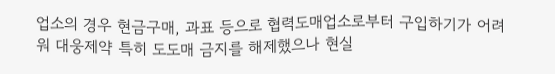업소의 경우 현금구매, 과표 등으로 협력도매업소로부터 구입하기가 어려워 대웅제약 특히 도도매 금지를 해제했으나 현실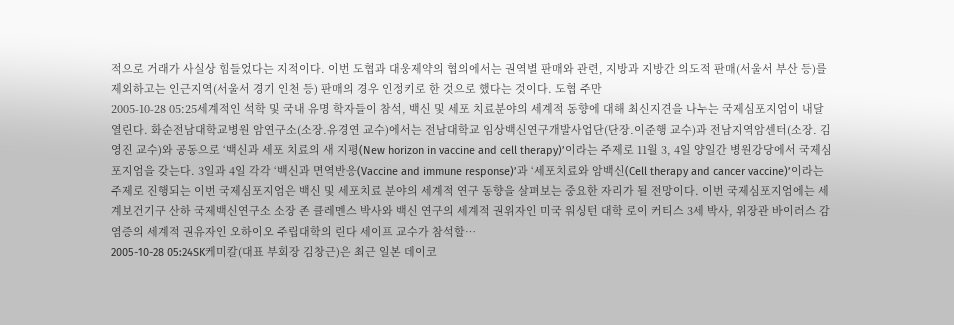적으로 거래가 사실상 힘들었다는 지적이다. 이번 도협과 대웅제약의 협의에서는 권역별 판매와 관련, 지방과 지방간 의도적 판매(서울서 부산 등)를 제외하고는 인근지역(서울서 경기 인천 등) 판매의 경우 인정키로 한 것으로 했다는 것이다. 도협 주만
2005-10-28 05:25세계적인 석학 및 국내 유명 학자들이 참석, 백신 및 세포 치료분야의 세계적 동향에 대해 최신지견을 나누는 국제심포지엄이 내달 열린다. 화순전남대학교병원 암연구소(소장․유경연 교수)에서는 전남대학교 임상백신연구개발사업단(단장․이준행 교수)과 전남지역암센터(소장․ 김영진 교수)와 공동으로 ‘백신과 세포 치료의 새 지평(New horizon in vaccine and cell therapy)’이라는 주제로 11월 3, 4일 양일간 병원강당에서 국제심포지엄을 갖는다. 3일과 4일 각각 ‘백신과 면역반응(Vaccine and immune response)’과 ‘세포치료와 암백신(Cell therapy and cancer vaccine)’이라는 주제로 진행되는 이번 국제심포지엄은 백신 및 세포치료 분야의 세계적 연구 동향을 살펴보는 중요한 자리가 될 전망이다. 이번 국제심포지엄에는 세계보건기구 산하 국제백신연구소 소장 존 클레멘스 박사와 백신 연구의 세계적 권위자인 미국 워싱턴 대학 로이 커티스 3세 박사, 위장관 바이러스 감염증의 세계적 권유자인 오하이오 주립대학의 린다 세이프 교수가 참석할…
2005-10-28 05:24SK케미칼(대표 부회장 김창근)은 최근 일본 데이코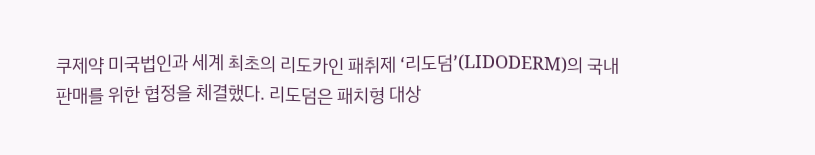쿠제약 미국법인과 세계 최초의 리도카인 패취제 ‘리도덤’(LIDODERM)의 국내 판매를 위한 협정을 체결했다. 리도덤은 패치형 대상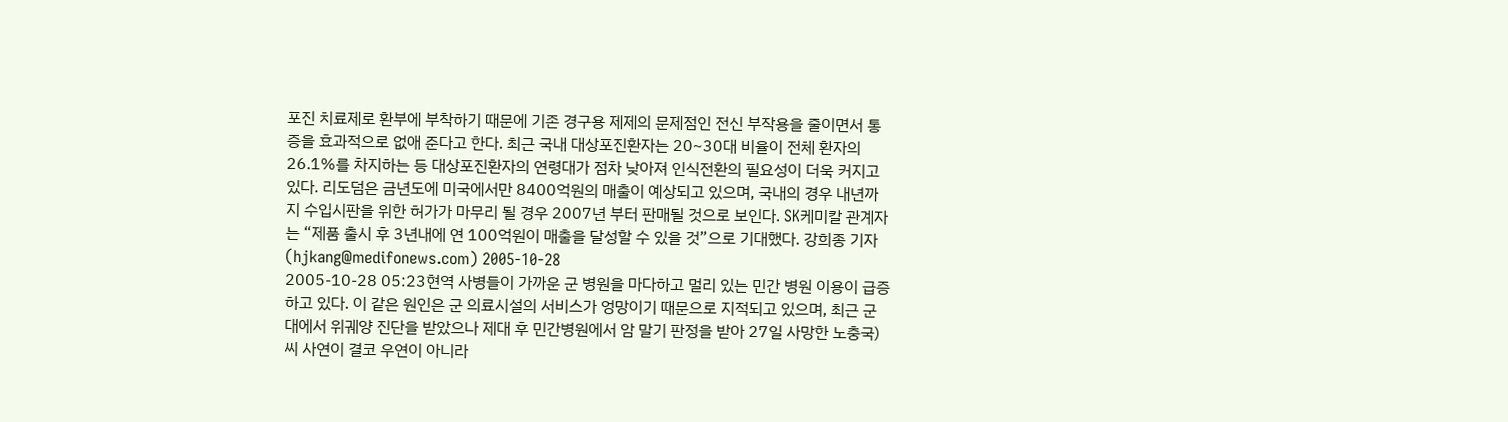포진 치료제로 환부에 부착하기 때문에 기존 경구용 제제의 문제점인 전신 부작용을 줄이면서 통증을 효과적으로 없애 준다고 한다. 최근 국내 대상포진환자는 20~30대 비율이 전체 환자의 26.1%를 차지하는 등 대상포진환자의 연령대가 점차 낮아져 인식전환의 필요성이 더욱 커지고 있다. 리도덤은 금년도에 미국에서만 8400억원의 매출이 예상되고 있으며, 국내의 경우 내년까지 수입시판을 위한 허가가 마무리 될 경우 2007년 부터 판매될 것으로 보인다. SK케미칼 관계자는 “제품 출시 후 3년내에 연 100억원이 매출을 달성할 수 있을 것”으로 기대했다. 강희종 기자(hjkang@medifonews.com) 2005-10-28
2005-10-28 05:23현역 사병들이 가까운 군 병원을 마다하고 멀리 있는 민간 병원 이용이 급증하고 있다. 이 같은 원인은 군 의료시설의 서비스가 엉망이기 때문으로 지적되고 있으며, 최근 군대에서 위궤양 진단을 받았으나 제대 후 민간병원에서 암 말기 판정을 받아 27일 사망한 노충국)씨 사연이 결코 우연이 아니라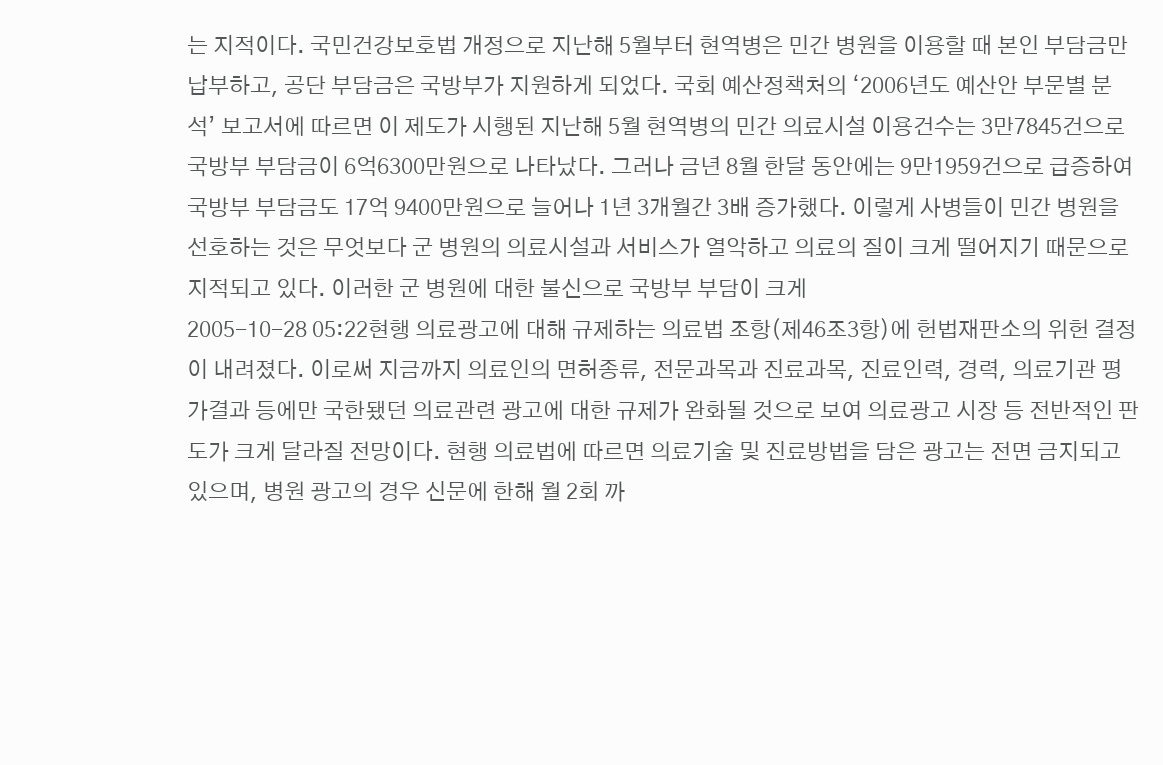는 지적이다. 국민건강보호법 개정으로 지난해 5월부터 현역병은 민간 병원을 이용할 때 본인 부담금만 납부하고, 공단 부담금은 국방부가 지원하게 되었다. 국회 예산정책처의 ‘2006년도 예산안 부문별 분석’ 보고서에 따르면 이 제도가 시행된 지난해 5월 현역병의 민간 의료시설 이용건수는 3만7845건으로 국방부 부담금이 6억6300만원으로 나타났다. 그러나 금년 8월 한달 동안에는 9만1959건으로 급증하여 국방부 부담금도 17억 9400만원으로 늘어나 1년 3개월간 3배 증가했다. 이렇게 사병들이 민간 병원을 선호하는 것은 무엇보다 군 병원의 의료시설과 서비스가 열악하고 의료의 질이 크게 떨어지기 때문으로 지적되고 있다. 이러한 군 병원에 대한 불신으로 국방부 부담이 크게
2005-10-28 05:22현행 의료광고에 대해 규제하는 의료법 조항(제46조3항)에 헌법재판소의 위헌 결정이 내려졌다. 이로써 지금까지 의료인의 면허종류, 전문과목과 진료과목, 진료인력, 경력, 의료기관 평가결과 등에만 국한됐던 의료관련 광고에 대한 규제가 완화될 것으로 보여 의료광고 시장 등 전반적인 판도가 크게 달라질 전망이다. 현행 의료법에 따르면 의료기술 및 진료방법을 담은 광고는 전면 금지되고 있으며, 병원 광고의 경우 신문에 한해 월 2회 까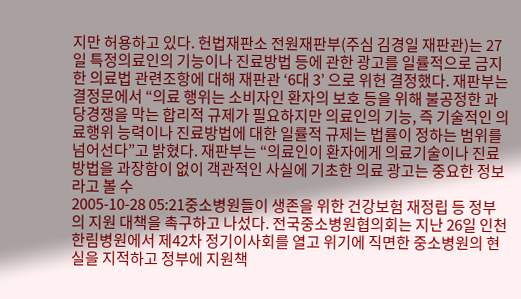지만 허용하고 있다. 헌법재판소 전원재판부(주심 김경일 재판관)는 27일 특정의료인의 기능이나 진료방법 등에 관한 광고를 일률적으로 금지한 의료법 관련조항에 대해 재판관 ‘6대 3’ 으로 위헌 결정했다. 재판부는 결정문에서 “의료 행위는 소비자인 환자의 보호 등을 위해 불공정한 과당경쟁을 막는 합리적 규제가 필요하지만 의료인의 기능, 즉 기술적인 의료행위 능력이나 진료방법에 대한 일률적 규제는 법률이 정하는 범위를 넘어선다”고 밝혔다. 재판부는 “의료인이 환자에게 의료기술이나 진료방법을 과장함이 없이 객관적인 사실에 기초한 의료 광고는 중요한 정보라고 볼 수
2005-10-28 05:21중소병원들이 생존을 위한 건강보험 재정립 등 정부의 지원 대책을 촉구하고 나섰다. 전국중소병원협의회는 지난 26일 인천한림병원에서 제42차 정기이사회를 열고 위기에 직면한 중소병원의 현실을 지적하고 정부에 지원책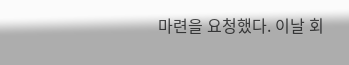마련을 요청했다. 이날 회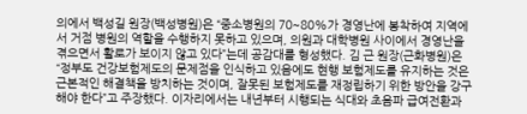의에서 백성길 원장(백성병원)은 “중소병원의 70~80%가 경영난에 봉착하여 지역에서 거점 병원의 역할을 수행하지 못하고 있으며, 의원과 대학병원 사이에서 경영난을 겪으면서 활로가 보이지 않고 있다”는데 공감대를 형성했다. 김 근 원장(근화병원)은 “정부도 건강보험제도의 문제점을 인식하고 있음에도 현행 보험제도를 유지하는 것은 근본적인 해결책을 방치하는 것이며, 잘못된 보험제도를 재정립하기 위한 방안을 강구해야 한다”고 주장했다. 이자리에서는 내년부터 시행되는 식대와 초음파 급여전환과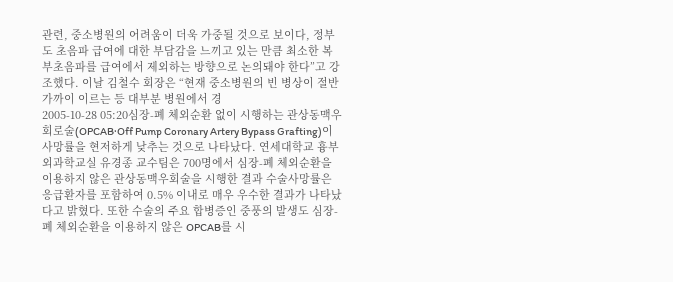관련, 중소병원의 어려움이 더욱 가중될 것으로 보이다, 정부도 초음파 급여에 대한 부담감을 느끼고 있는 만큼 최소한 복부초음파를 급여에서 제외하는 방향으로 논의돼야 한다”고 강조했다. 이날 김철수 회장은 “현재 중소병원의 빈 병상이 절반 가까이 이르는 등 대부분 병원에서 경
2005-10-28 05:20심장-폐 체외순환 없이 시행하는 관상동맥우회로술(OPCAB·Off Pump Coronary Artery Bypass Grafting)이 사망률을 현저하게 낮추는 것으로 나타났다. 연세대학교 흉부외과학교실 유경종 교수팀은 700명에서 심장-폐 체외순환을 이용하지 않은 관상동맥우회술을 시행한 결과 수술사망률은 응급환자를 포함하여 0.5% 이내로 매우 우수한 결과가 나타났다고 밝혔다. 또한 수술의 주요 합병증인 중풍의 발생도 심장-폐 체외순환을 이용하지 않은 OPCAB를 시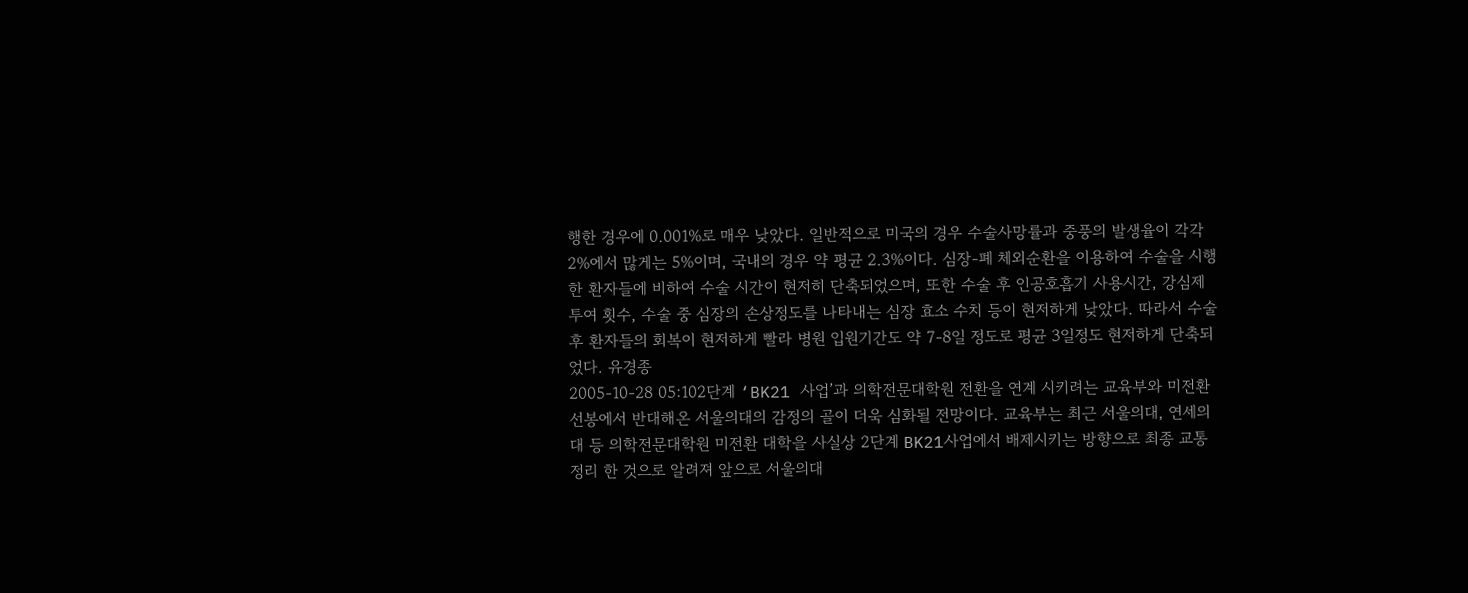행한 경우에 0.001%로 매우 낮았다. 일반적으로 미국의 경우 수술사망률과 중풍의 발생율이 각각 2%에서 많게는 5%이며, 국내의 경우 약 평균 2.3%이다. 심장-폐 체외순환을 이용하여 수술을 시행한 환자들에 비하여 수술 시간이 현저히 단축되었으며, 또한 수술 후 인공호흡기 사용시간, 강심제 투여 횟수, 수술 중 심장의 손상정도를 나타내는 심장 효소 수치 등이 현저하게 낮았다. 따라서 수술 후 환자들의 회복이 현저하게 빨라 병원 입원기간도 약 7-8일 정도로 평균 3일정도 현저하게 단축되었다. 유경종
2005-10-28 05:102단계 ‘BK21 사업’과 의학전문대학원 전환을 연계 시키려는 교육부와 미전환 선봉에서 반대해온 서울의대의 감정의 골이 더욱 심화될 전망이다. 교육부는 최근 서울의대, 연세의대 등 의학전문대학원 미전환 대학을 사실상 2단계 BK21사업에서 배제시키는 방향으로 최종 교통정리 한 것으로 알려져 앞으로 서울의대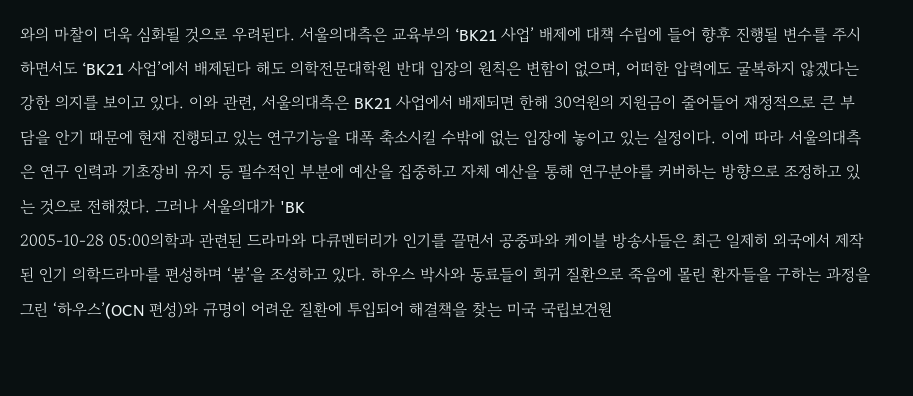와의 마찰이 더욱 심화될 것으로 우려된다. 서울의대측은 교육부의 ‘BK21 사업’ 배제에 대책 수립에 들어 향후 진행될 변수를 주시하면서도 ‘BK21 사업’에서 배제된다 해도 의학전문대학원 반대 입장의 원칙은 변함이 없으며, 어떠한 압력에도 굴복하지 않겠다는 강한 의지를 보이고 있다. 이와 관련, 서울의대측은 BK21 사업에서 배제되면 한해 30억원의 지원금이 줄어들어 재정적으로 큰 부담을 안기 때문에 현재 진행되고 있는 연구기능을 대폭 축소시킬 수밖에 없는 입장에 놓이고 있는 실정이다. 이에 따라 서울의대측은 연구 인력과 기초장비 유지 등 필수적인 부분에 예산을 집중하고 자체 예산을 통해 연구분야를 커버하는 방향으로 조정하고 있는 것으로 전해졌다. 그러나 서울의대가 'BK
2005-10-28 05:00의학과 관련된 드라마와 다큐멘터리가 인기를 끌면서 공중파와 케이블 방송사들은 최근 일제히 외국에서 제작된 인기 의학드라마를 편성하며 ‘붐’을 조성하고 있다. 하우스 박사와 동료들이 희귀 질환으로 죽음에 몰린 환자들을 구하는 과정을 그린 ‘하우스’(OCN 편성)와 규명이 어려운 질환에 투입되어 해결책을 찾는 미국 국립보건원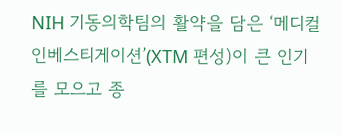NIH 기동의학팀의 활약을 담은 ‘메디컬 인베스티게이션’(XTM 편성)이 큰 인기를 모으고 종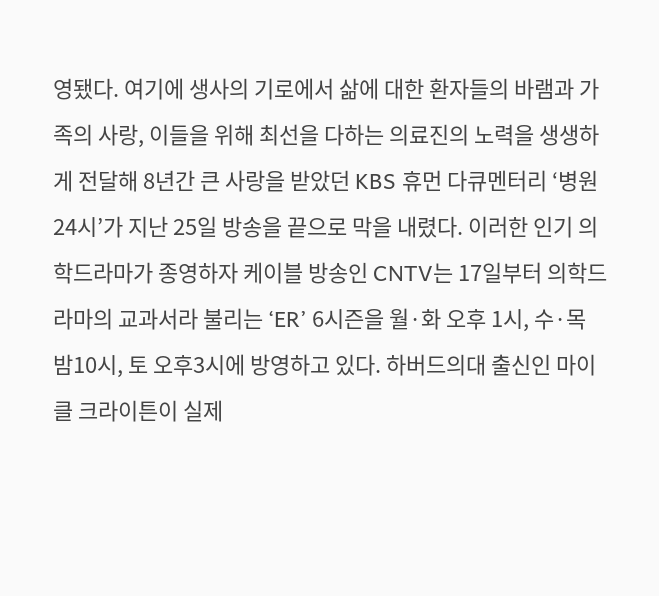영됐다. 여기에 생사의 기로에서 삶에 대한 환자들의 바램과 가족의 사랑, 이들을 위해 최선을 다하는 의료진의 노력을 생생하게 전달해 8년간 큰 사랑을 받았던 KBS 휴먼 다큐멘터리 ‘병원 24시’가 지난 25일 방송을 끝으로 막을 내렸다. 이러한 인기 의학드라마가 종영하자 케이블 방송인 CNTV는 17일부터 의학드라마의 교과서라 불리는 ‘ER’ 6시즌을 월·화 오후 1시, 수·목 밤10시, 토 오후3시에 방영하고 있다. 하버드의대 출신인 마이클 크라이튼이 실제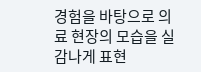경험을 바탕으로 의료 현장의 모습을 실감나게 표현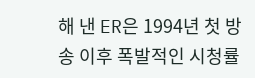해 낸 ER은 1994년 첫 방송 이후 폭발적인 시청률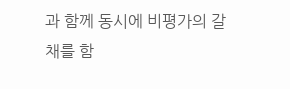과 함께 동시에 비평가의 갈채를 함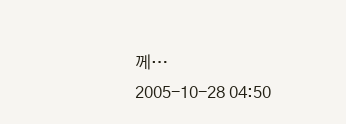께…
2005-10-28 04:50